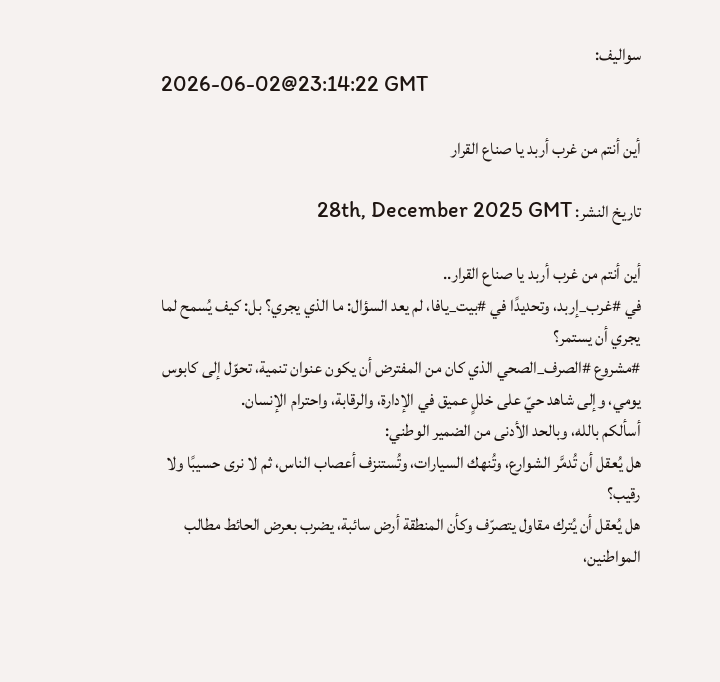سواليف:
2026-06-02@23:14:22 GMT

أين أنتم من غرب أربد يا صناع القرار

تاريخ النشر: 28th, December 2025 GMT

أين أنتم من غرب أربد يا صناع القرار..
في #غرب_إربد، وتحديدًا في #بيت_يافا، لم يعد السؤال: ما الذي يجري؟ بل: كيف يُسمح لما يجري أن يستمر؟
#مشروع #الصرف_الصحي الذي كان من المفترض أن يكون عنوان تنمية، تحوّل إلى كابوس يومي، وإلى شاهد حيّ على خللٍ عميق في الإدارة، والرقابة، واحترام الإنسان.
أسألكم بالله، وبالحد الأدنى من الضمير الوطني:
هل يُعقل أن تُدمَّر الشوارع، وتُنهك السيارات، وتُستنزف أعصاب الناس، ثم لا نرى حسيبًا ولا رقيب؟
هل يُعقل أن يُترك مقاول يتصرّف وكأن المنطقة أرض سائبة، يضرب بعرض الحائط مطالب المواطنين،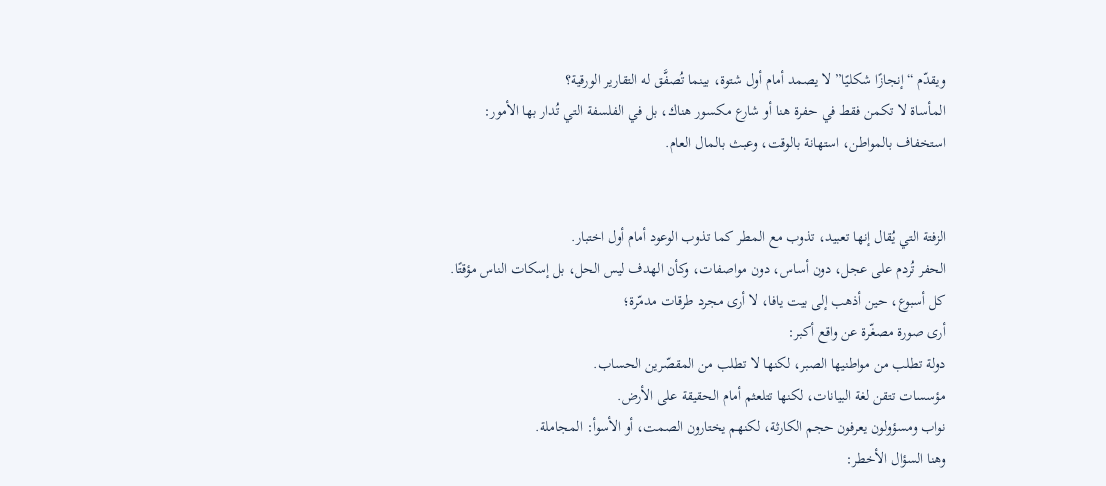ويقدّم “إنجازًا شكليًا” لا يصمد أمام أول شتوة، بينما تُصفَّق له التقارير الورقية؟
المأساة لا تكمن فقط في حفرة هنا أو شارع مكسور هناك، بل في الفلسفة التي تُدار بها الأمور:
استخفاف بالمواطن، استهانة بالوقت، وعبث بالمال العام.


الزفتة التي يُقال إنها تعبيد، تذوب مع المطر كما تذوب الوعود أمام أول اختبار.
الحفر تُردم على عجل، دون أساس، دون مواصفات، وكأن الهدف ليس الحل، بل إسكات الناس مؤقتًا.
كل أسبوع، حين أذهب إلى بيت يافا، لا أرى مجرد طرقات مدمّرة؛
أرى صورة مصغّرة عن واقع أكبر:
دولة تطلب من مواطنيها الصبر، لكنها لا تطلب من المقصّرين الحساب.
مؤسسات تتقن لغة البيانات، لكنها تتلعثم أمام الحقيقة على الأرض.
نواب ومسؤولون يعرفون حجم الكارثة، لكنهم يختارون الصمت، أو الأسوأ: المجاملة.
وهنا السؤال الأخطر: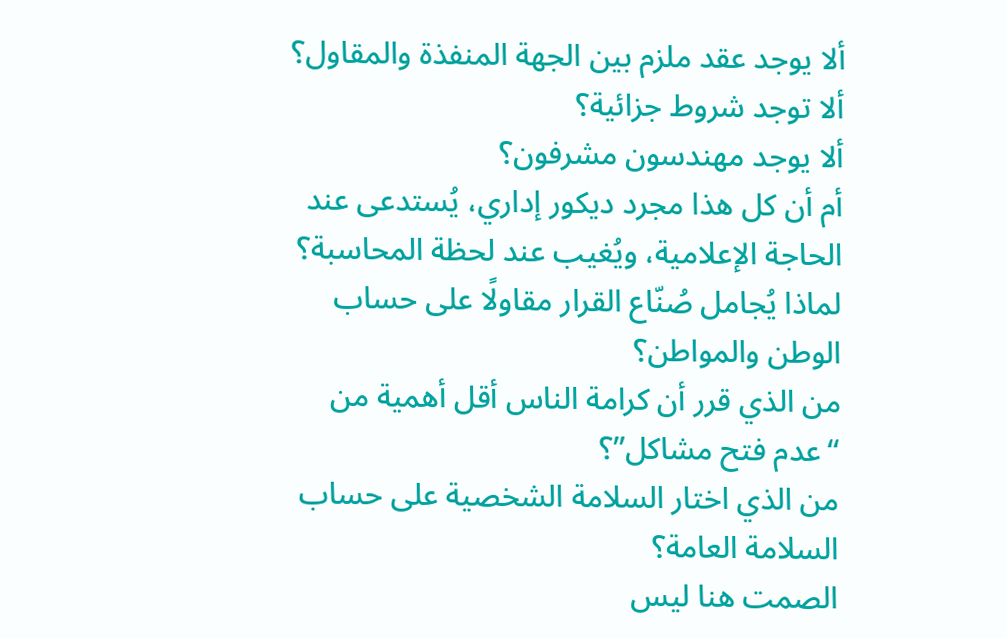ألا يوجد عقد ملزم بين الجهة المنفذة والمقاول؟
ألا توجد شروط جزائية؟
ألا يوجد مهندسون مشرفون؟
أم أن كل هذا مجرد ديكور إداري، يُستدعى عند الحاجة الإعلامية، ويُغيب عند لحظة المحاسبة؟
لماذا يُجامل صُنّاع القرار مقاولًا على حساب الوطن والمواطن؟
من الذي قرر أن كرامة الناس أقل أهمية من “عدم فتح مشاكل”؟
من الذي اختار السلامة الشخصية على حساب السلامة العامة؟
الصمت هنا ليس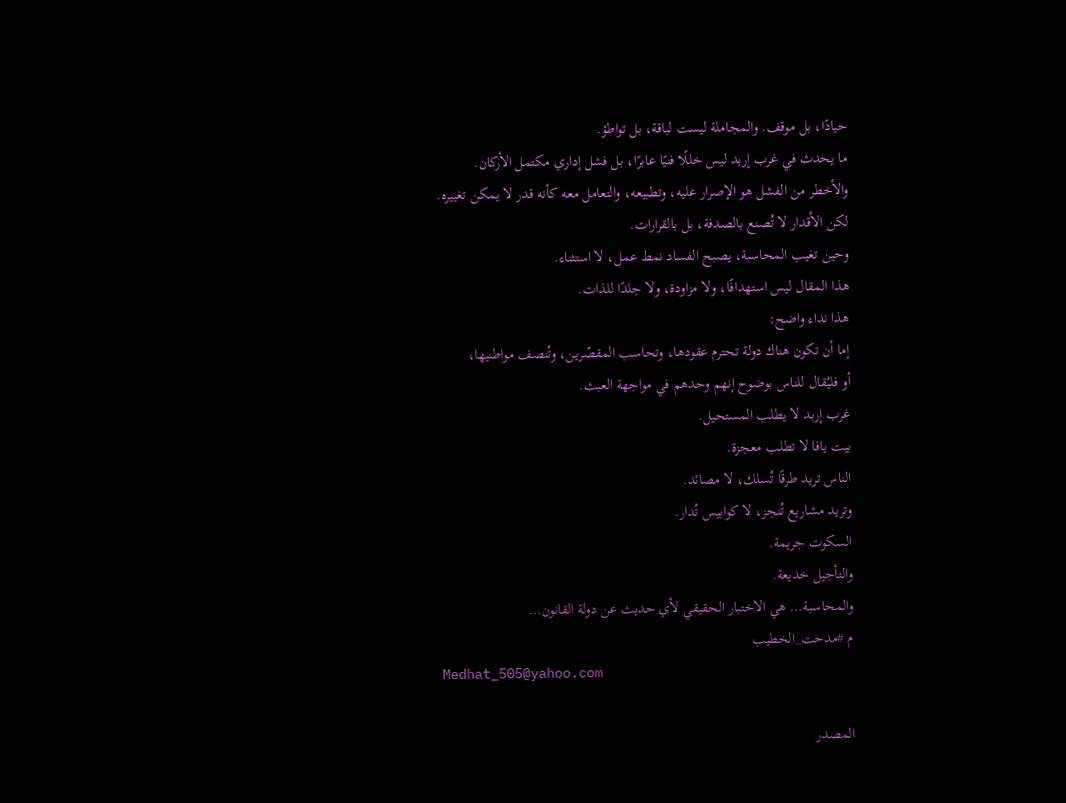حيادًا، بل موقف. والمجاملة ليست لباقة، بل تواطؤ.
ما يحدث في غرب إربد ليس خللًا فنيًا عابرًا، بل فشل إداري مكتمل الأركان.
والأخطر من الفشل هو الإصرار عليه، وتطبيعه، والتعامل معه كأنه قدر لا يمكن تغييره.
لكن الأقدار لا تُصنع بالصدفة، بل بالقرارات.
وحين تغيب المحاسبة، يصبح الفساد نمط عمل، لا استثناء.
هذا المقال ليس استهدافًا، ولا مزاودة، ولا جلدًا للذات.
هذا نداء واضح:
إما أن تكون هناك دولة تحترم عقودها، وتحاسب المقصّرين، وتُنصف مواطنيها،
أو فليُقال للناس بوضوح إنهم وحدهم في مواجهة العبث.
غرب إربد لا يطلب المستحيل.
بيت يافا لا تطلب معجزة.
الناس تريد طرقًا تُسلك، لا مصائد.
وتريد مشاريع تُنجز، لا كوابيس تُدار.
السكوت جريمة.
والتأجيل خديعة.
والمحاسبة… هي الاختبار الحقيقي لأي حديث عن دولة القانون…
م #مدحت_الخطيب
Medhat_505@yahoo.com

المصدر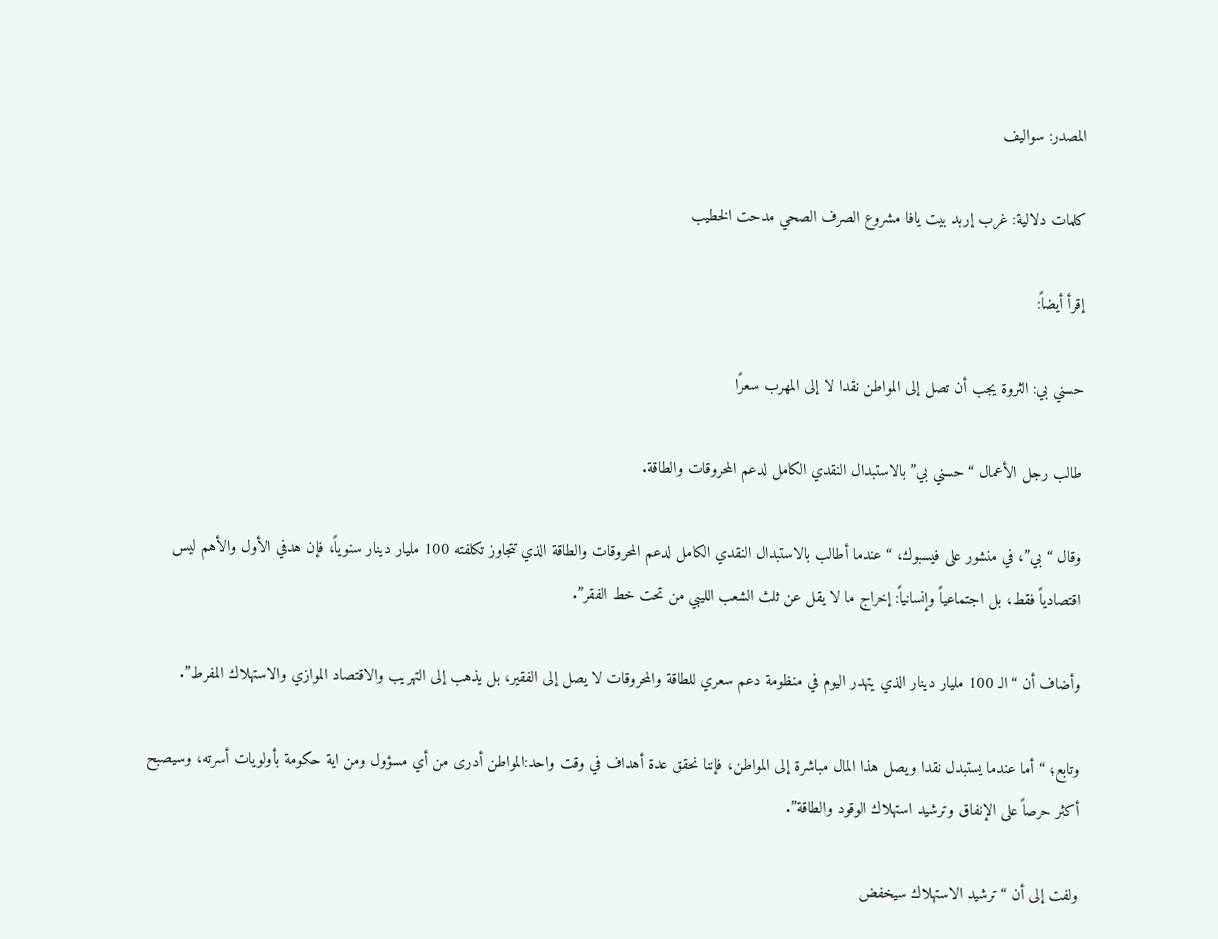المصدر: سواليف

كلمات دلالية: غرب إربد بيت يافا مشروع الصرف الصحي مدحت الخطيب

إقرأ أيضاً:

حسني بي: الثروة يجب أن تصل إلى المواطن نقدا لا إلى المهرب سعرًا

طالب رجل الأعمال “حسني بي” بالاستبدال النقدي الكامل لدعم المحروقات والطاقة.

وقال “بي”، في منشور على فيسبوك، “عندما أطالب بالاستبدال النقدي الكامل لدعم المحروقات والطاقة الذي تتجاوز تكلفته 100 مليار دينار سنوياً، فإن هدفي الأول والأهم ليس اقتصادياً فقط، بل اجتماعياً وإنسانياً: إخراج ما لا يقل عن ثلث الشعب الليبي من تحت خط الفقر”.

وأضاف أن “الـ 100 مليار دينار الذي يتهدر اليوم في منظومة دعم سعري للطاقة والمحروقات لا يصل إلى الفقير، بل يذهب إلى التهريب والاقتصاد الموازي والاستهلاك المفرط”.

وتابع؛ “أما عندما يستبدل نقدا ويصل هذا المال مباشرة إلى المواطن، فإننا نحقق عدة أهداف في وقت واحد:المواطن أدرى من أي مسؤول ومن اية حكومة بأولويات أسرته، وسيصبح أكثر حرصاً على الإنفاق وترشيد استهلاك الوقود والطاقة”.

ولفت إلى أن “ترشيد الاستهلاك سيخفض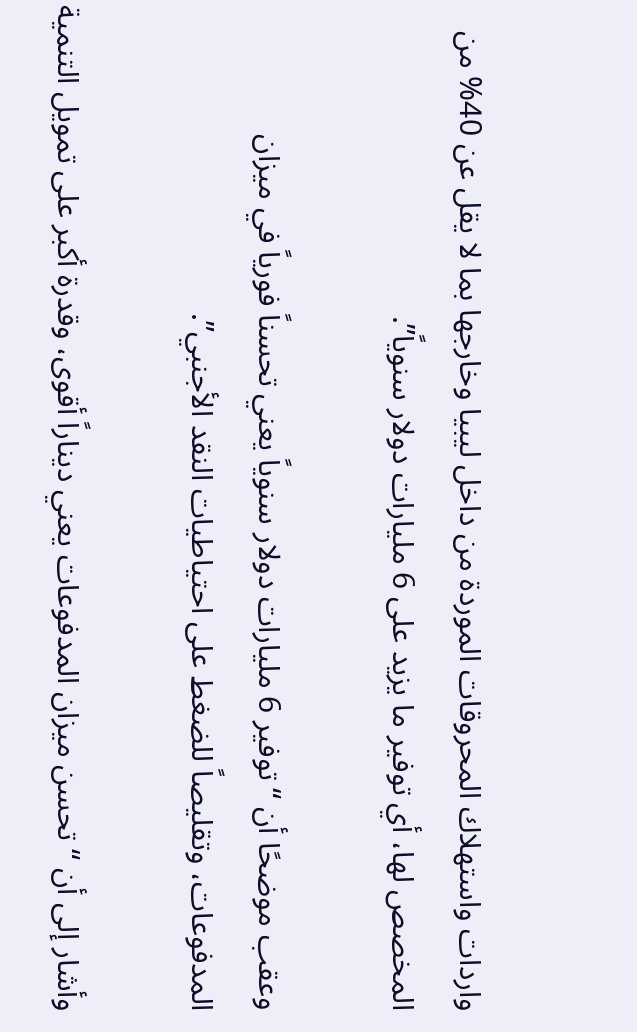واردات واستهلاك المحروقات الموردة من داخل ليبيا وخارجها بما لا يقل عن 40% من المخصص لها، أي توفير ما يزيد على 6 مليارات دولار سنوياً”.

وعقب موضحًا أن “توفير 6 مليارات دولار سنوياً يعني تحسناً فورياً في ميزان المدفوعات، وتقليصاً للضغط على احتياطيات النقد الأجنبي”.

وأشار إلى أن “تحسن ميزان المدفوعات يعني ديناراً أقوى، وقدرة أكبر على تمويل التنمية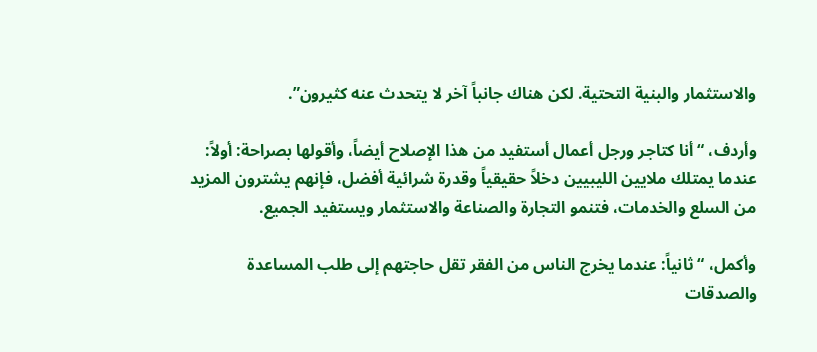والاستثمار والبنية التحتية. لكن هناك جانباً آخر لا يتحدث عنه كثيرون”.

وأردف، “أنا كتاجر ورجل أعمال أستفيد من هذا الإصلاح أيضاً، وأقولها بصراحة: أولاً: عندما يمتلك ملايين الليبيين دخلاً حقيقياً وقدرة شرائية أفضل، فإنهم يشترون المزيد من السلع والخدمات، فتنمو التجارة والصناعة والاستثمار ويستفيد الجميع.

وأكمل، “ثانياً: عندما يخرج الناس من الفقر تقل حاجتهم إلى طلب المساعدة والصدقات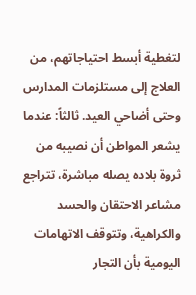لتغطية أبسط احتياجاتهم، من العلاج إلى مستلزمات المدارس وحتى أضاحي العيد. ثالثاً: عندما يشعر المواطن أن نصيبه من ثروة بلاده يصله مباشرة، تتراجع مشاعر الاحتقان والحسد والكراهية، وتتوقف الاتهامات اليومية بأن التجار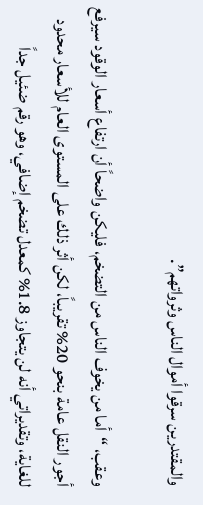والمقتدرين سرقوا أموال الناس وثرواتهم”.

وعقب، “أما من يخوف الناس من التضخم، فليكن واضحاً أن ارتفاع أسعار الوقود سيرفع أجور النقل عامة بنحو 20% تقريباً، لكن أثر ذلك على المستوى العام للأسعار محدود للغاية، وتقديراتي أنه لن يتجاوز 1.8% كمعدل تضخم إضافي، وهو رقم ضئيل جداً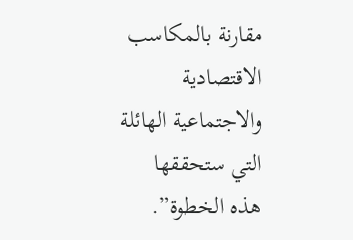مقارنة بالمكاسب الاقتصادية والاجتماعية الهائلة التي ستحققها هذه الخطوة”.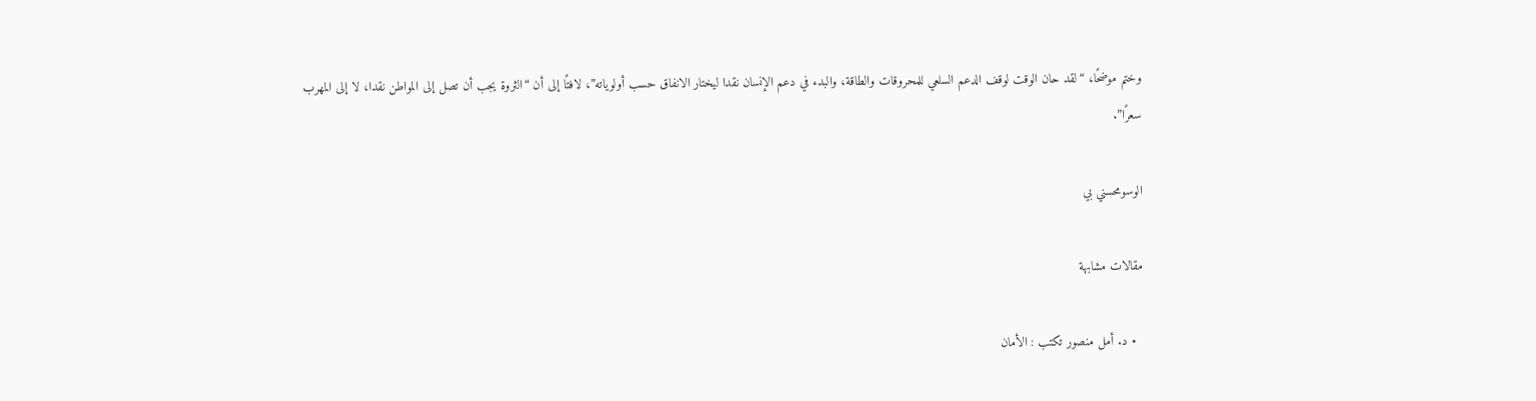وختم موضحًا، “لقد حان الوقت لوقف الدعم السلعي للمحروقات والطاقة، والبدء في دعم الإنسان نقدا ليختار الانفاق حسب أولوياته”، لافتًا إلى أن “الثروة يجب أن تصل إلى المواطن نقدا، لا إلى المهرب سعرًا”.

الوسومحسني بي

مقالات مشابهة

  • د. أمل منصور تكتب : الأمان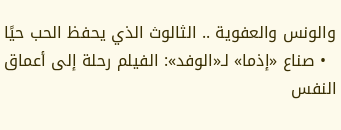والونس والعفوية .. الثالوث الذي يحفظ الحب حيًا
  • صناع «إذما» لـ«الوفد»: الفيلم رحلة إلى أعماق النفس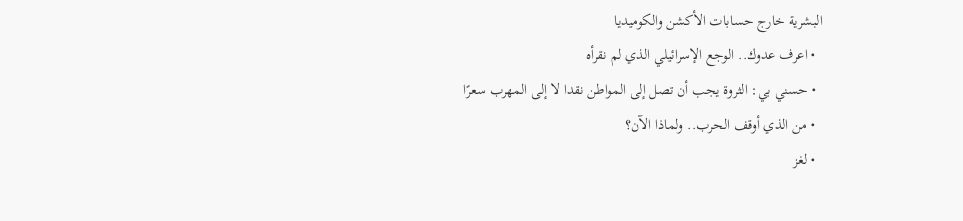البشرية خارج حسابات الأكشن والكوميديا
  • اعرف عدوك.. الوجع الإسرائيلي الذي لم نقرأه
  • حسني بي: الثروة يجب أن تصل إلى المواطن نقدا لا إلى المهرب سعرًا
  • من الذي أوقف الحرب.. ولماذا الآن؟
  • لغز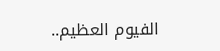الفيوم العظيم..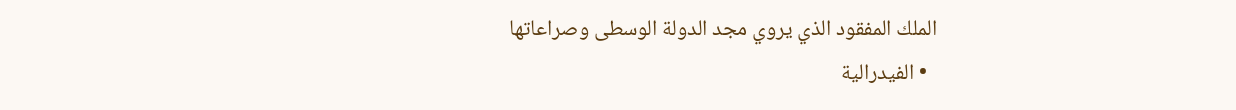الملك المفقود الذي يروي مجد الدولة الوسطى وصراعاتها
  • الفيدرالية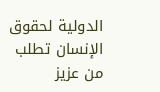الدولية لحقوق الإنسان تطلب من عزيز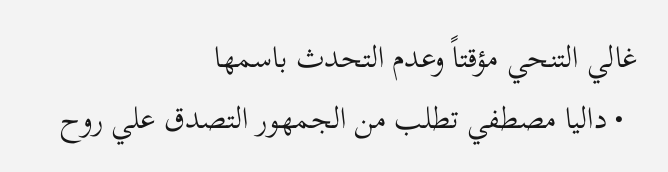غالي التنحي مؤقتاً وعدم التحدث باسمها
  • داليا مصطفي تطلب من الجمهور التصدق علي روح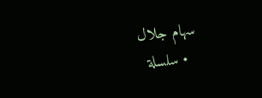سهام جلال
  • سلسلة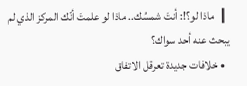❙ ماذا لو؟!: أنتَ شمسُك.. ماذا لو علمتَ أنّك المركز الذي لم يبحث عنه أحد سواك؟
  • خلافات جديدة تعرقل الاتفاق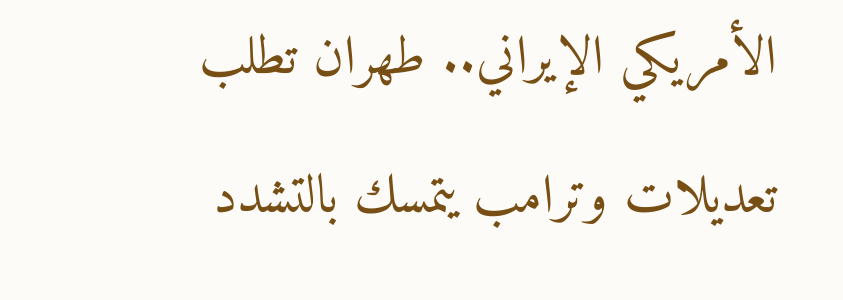الأمريكي الإيراني.. طهران تطلب تعديلات وترامب يتمسك بالتشدد